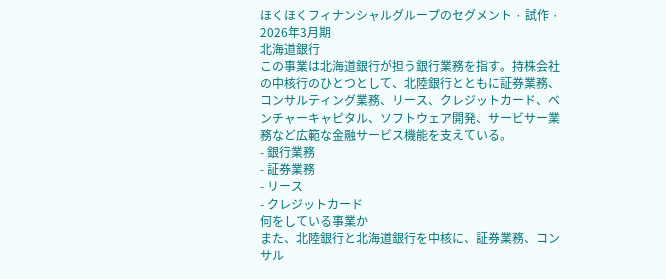ほくほくフィナンシャルグループのセグメント · 試作 · 2026年3月期
北海道銀行
この事業は北海道銀行が担う銀行業務を指す。持株会社の中核行のひとつとして、北陸銀行とともに証券業務、コンサルティング業務、リース、クレジットカード、ベンチャーキャピタル、ソフトウェア開発、サービサー業務など広範な金融サービス機能を支えている。
- 銀行業務
- 証券業務
- リース
- クレジットカード
何をしている事業か
また、北陸銀行と北海道銀行を中核に、証券業務、コンサル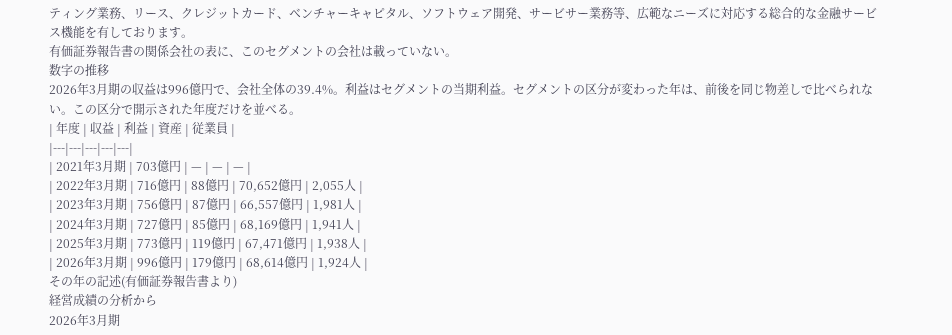ティング業務、リース、クレジットカード、ベンチャーキャピタル、ソフトウェア開発、サービサー業務等、広範なニーズに対応する総合的な金融サービス機能を有しております。
有価証券報告書の関係会社の表に、このセグメントの会社は載っていない。
数字の推移
2026年3月期の収益は996億円で、会社全体の39.4%。利益はセグメントの当期利益。セグメントの区分が変わった年は、前後を同じ物差しで比べられない。この区分で開示された年度だけを並べる。
| 年度 | 収益 | 利益 | 資産 | 従業員 |
|---|---|---|---|---|
| 2021年3月期 | 703億円 | — | — | — |
| 2022年3月期 | 716億円 | 88億円 | 70,652億円 | 2,055人 |
| 2023年3月期 | 756億円 | 87億円 | 66,557億円 | 1,981人 |
| 2024年3月期 | 727億円 | 85億円 | 68,169億円 | 1,941人 |
| 2025年3月期 | 773億円 | 119億円 | 67,471億円 | 1,938人 |
| 2026年3月期 | 996億円 | 179億円 | 68,614億円 | 1,924人 |
その年の記述(有価証券報告書より)
経営成績の分析から
2026年3月期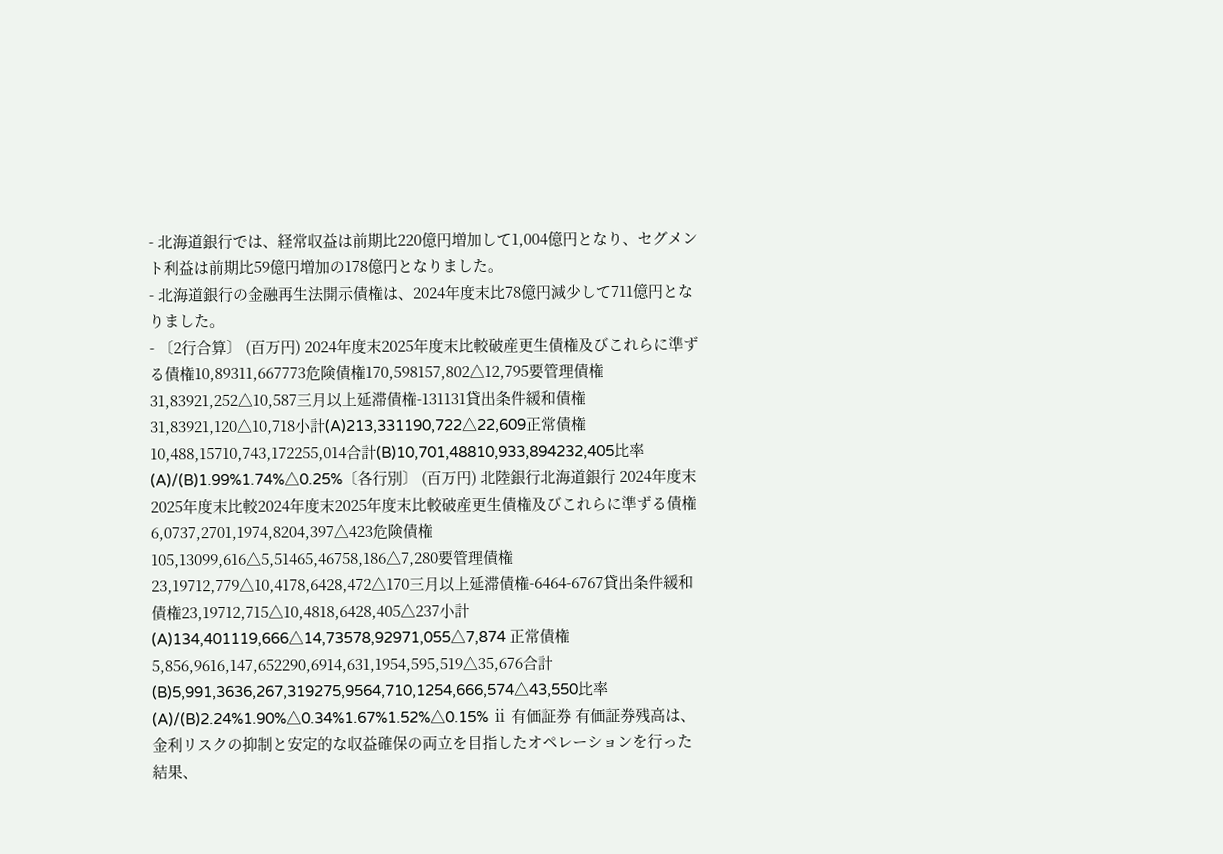- 北海道銀行では、経常収益は前期比220億円増加して1,004億円となり、セグメント利益は前期比59億円増加の178億円となりました。
- 北海道銀行の金融再生法開示債権は、2024年度末比78億円減少して711億円となりました。
- 〔2行合算〕 (百万円) 2024年度末2025年度末比較破産更生債権及びこれらに準ずる債権10,89311,667773危険債権170,598157,802△12,795要管理債権31,83921,252△10,587三月以上延滞債権-131131貸出条件緩和債権31,83921,120△10,718小計(A)213,331190,722△22,609正常債権10,488,15710,743,172255,014合計(B)10,701,48810,933,894232,405比率(A)/(B)1.99%1.74%△0.25%〔各行別〕 (百万円) 北陸銀行北海道銀行 2024年度末2025年度末比較2024年度末2025年度末比較破産更生債権及びこれらに準ずる債権6,0737,2701,1974,8204,397△423危険債権105,13099,616△5,51465,46758,186△7,280要管理債権23,19712,779△10,4178,6428,472△170三月以上延滞債権-6464-6767貸出条件緩和債権23,19712,715△10,4818,6428,405△237小計(A)134,401119,666△14,73578,92971,055△7,874 正常債権5,856,9616,147,652290,6914,631,1954,595,519△35,676合計(B)5,991,3636,267,319275,9564,710,1254,666,574△43,550比率(A)/(B)2.24%1.90%△0.34%1.67%1.52%△0.15% ⅱ 有価証券 有価証券残高は、金利リスクの抑制と安定的な収益確保の両立を目指したオペレーションを行った結果、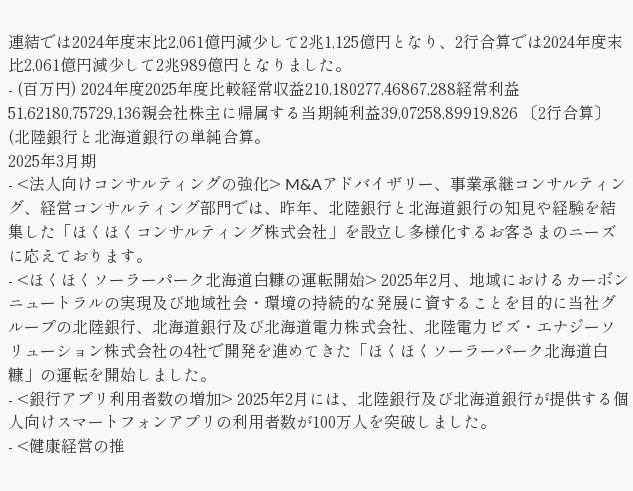連結では2024年度末比2,061億円減少して2兆1,125億円となり、2行合算では2024年度末比2,061億円減少して2兆989億円となりました。
- (百万円) 2024年度2025年度比較経常収益210,180277,46867,288経常利益51,62180,75729,136親会社株主に帰属する当期純利益39,07258,89919,826 〔2行合算〕(北陸銀行と北海道銀行の単純合算。
2025年3月期
- <法人向けコンサルティングの強化> M&Aアドバイザリー、事業承継コンサルティング、経営コンサルティング部門では、昨年、北陸銀行と北海道銀行の知見や経験を結集した「ほくほくコンサルティング株式会社」を設立し多様化するお客さまのニーズに応えております。
- <ほくほくソーラーパーク北海道白糠の運転開始> 2025年2月、地域におけるカーボンニュートラルの実現及び地域社会・環境の持続的な発展に資することを目的に当社グループの北陸銀行、北海道銀行及び北海道電力株式会社、北陸電力ビズ・エナジーソリューション株式会社の4社で開発を進めてきた「ほくほくソーラーパーク北海道白糠」の運転を開始しました。
- <銀行アプリ利用者数の増加> 2025年2月には、北陸銀行及び北海道銀行が提供する個人向けスマートフォンアプリの利用者数が100万人を突破しました。
- <健康経営の推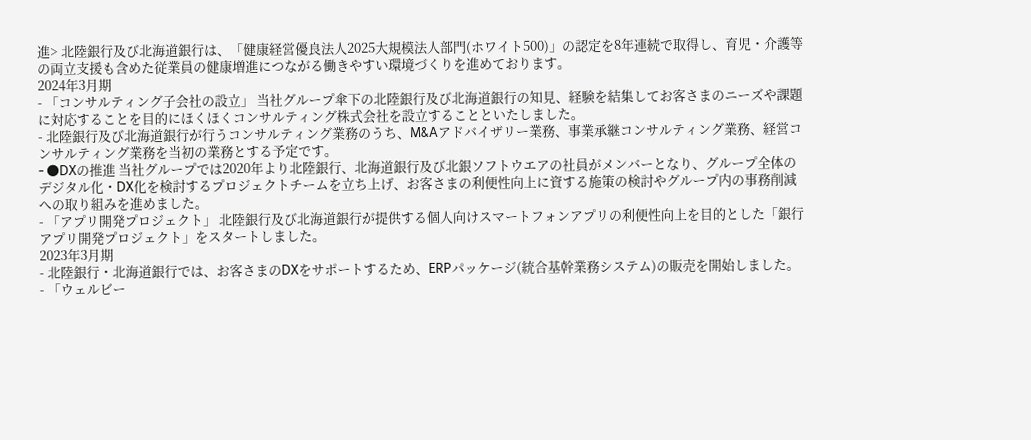進> 北陸銀行及び北海道銀行は、「健康経営優良法人2025大規模法人部門(ホワイト500)」の認定を8年連続で取得し、育児・介護等の両立支援も含めた従業員の健康増進につながる働きやすい環境づくりを進めております。
2024年3月期
- 「コンサルティング子会社の設立」 当社グループ傘下の北陸銀行及び北海道銀行の知見、経験を結集してお客さまのニーズや課題に対応することを目的にほくほくコンサルティング株式会社を設立することといたしました。
- 北陸銀行及び北海道銀行が行うコンサルティング業務のうち、M&Aアドバイザリー業務、事業承継コンサルティング業務、経営コンサルティング業務を当初の業務とする予定です。
- ●DXの推進 当社グループでは2020年より北陸銀行、北海道銀行及び北銀ソフトウエアの社員がメンバーとなり、グループ全体のデジタル化・DX化を検討するプロジェクトチームを立ち上げ、お客さまの利便性向上に資する施策の検討やグループ内の事務削減への取り組みを進めました。
- 「アプリ開発プロジェクト」 北陸銀行及び北海道銀行が提供する個人向けスマートフォンアプリの利便性向上を目的とした「銀行アプリ開発プロジェクト」をスタートしました。
2023年3月期
- 北陸銀行・北海道銀行では、お客さまのDXをサポートするため、ERPパッケージ(統合基幹業務システム)の販売を開始しました。
- 「ウェルビー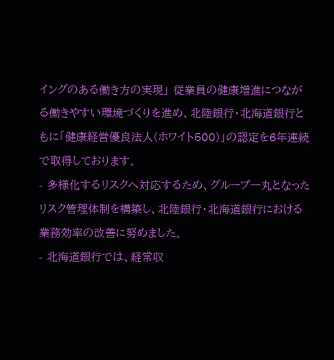イングのある働き方の実現」 従業員の健康増進につながる働きやすい環境づくりを進め、北陸銀行・北海道銀行ともに「健康経営優良法人(ホワイト500)」の認定を6年連続で取得しております。
- 多様化するリスクへ対応するため、グループ一丸となったリスク管理体制を構築し、北陸銀行・北海道銀行における業務効率の改善に努めました。
- 北海道銀行では、経常収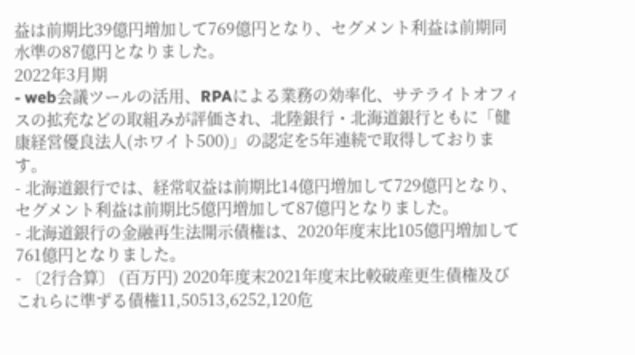益は前期比39億円増加して769億円となり、セグメント利益は前期同水準の87億円となりました。
2022年3月期
- web会議ツールの活用、RPAによる業務の効率化、サテライトオフィスの拡充などの取組みが評価され、北陸銀行・北海道銀行ともに「健康経営優良法人(ホワイト500)」の認定を5年連続で取得しております。
- 北海道銀行では、経常収益は前期比14億円増加して729億円となり、セグメント利益は前期比5億円増加して87億円となりました。
- 北海道銀行の金融再生法開示債権は、2020年度末比105億円増加して761億円となりました。
- 〔2行合算〕 (百万円) 2020年度末2021年度末比較破産更生債権及びこれらに準ずる債権11,50513,6252,120危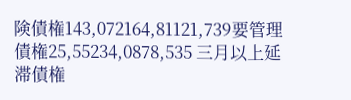険債権143,072164,81121,739要管理債権25,55234,0878,535 三月以上延滞債権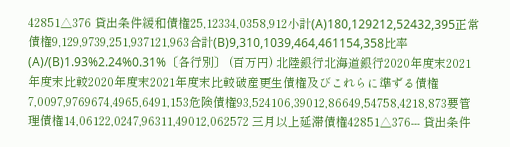42851△376 貸出条件緩和債権25,12334,0358,912小計(A)180,129212,52432,395正常債権9,129,9739,251,937121,963合計(B)9,310,1039,464,461154,358比率(A)/(B)1.93%2.24%0.31%〔各行別〕 (百万円) 北陸銀行北海道銀行2020年度末2021年度末比較2020年度末2021年度末比較破産更生債権及びこれらに準ずる債権7,0097,9769674,4965,6491,153危険債権93,524106,39012,86649,54758,4218,873要管理債権14,06122,0247,96311,49012,062572 三月以上延滞債権42851△376--- 貸出条件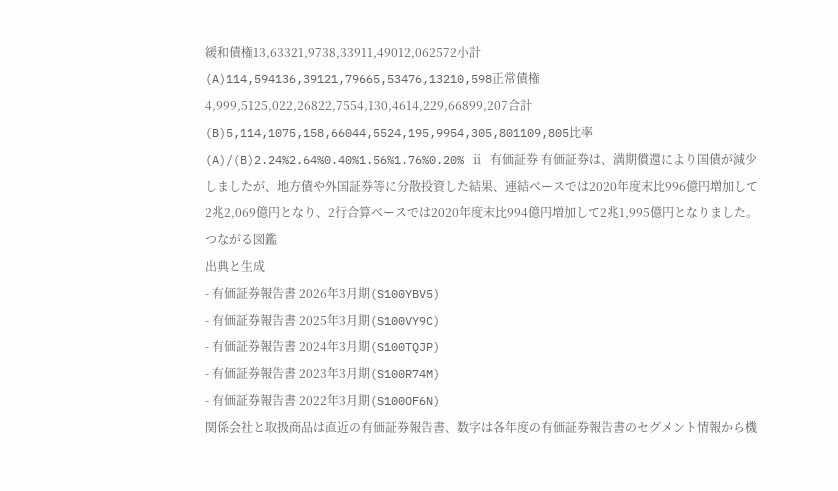緩和債権13,63321,9738,33911,49012,062572小計(A)114,594136,39121,79665,53476,13210,598正常債権4,999,5125,022,26822,7554,130,4614,229,66899,207合計(B)5,114,1075,158,66044,5524,195,9954,305,801109,805比率(A)/(B)2.24%2.64%0.40%1.56%1.76%0.20% ⅱ 有価証券 有価証券は、満期償還により国債が減少しましたが、地方債や外国証券等に分散投資した結果、連結ベースでは2020年度末比996億円増加して2兆2,069億円となり、2行合算ベースでは2020年度末比994億円増加して2兆1,995億円となりました。
つながる図鑑
出典と生成
- 有価証券報告書 2026年3月期(S100YBV5)
- 有価証券報告書 2025年3月期(S100VY9C)
- 有価証券報告書 2024年3月期(S100TQJP)
- 有価証券報告書 2023年3月期(S100R74M)
- 有価証券報告書 2022年3月期(S100OF6N)
関係会社と取扱商品は直近の有価証券報告書、数字は各年度の有価証券報告書のセグメント情報から機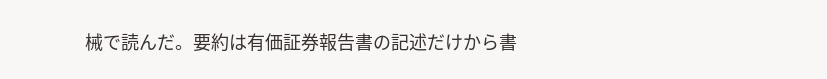械で読んだ。要約は有価証券報告書の記述だけから書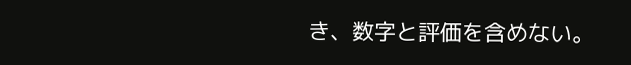き、数字と評価を含めない。